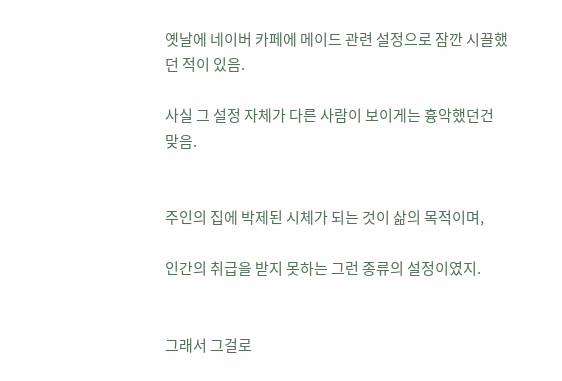옛날에 네이버 카페에 메이드 관련 설정으로 잠깐 시끌했던 적이 있음.

사실 그 설정 자체가 다른 사람이 보이게는 흉악했던건 맞음.


주인의 집에 박제된 시체가 되는 것이 삶의 목적이며,

인간의 취급을 받지 못하는 그런 종류의 설정이였지.


그래서 그걸로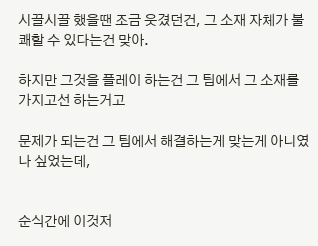시끌시끌 했을땐 조금 웃겼던건, 그 소재 자체가 불쾌할 수 있다는건 맞아.

하지만 그것을 플레이 하는건 그 팀에서 그 소재를 가지고선 하는거고

문제가 되는건 그 팀에서 해결하는게 맞는게 아니였나 싶었는데,


순식간에 이것저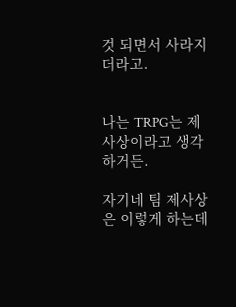것 되면서 사라지더라고.


나는 TRPG는 제사상이라고 생각하거든.

자기네 팀 제사상은 이렇게 하는데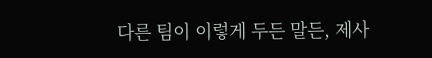다른 팀이 이렇게 두든 말든, 제사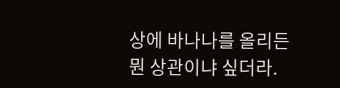상에 바나나를 올리든 뭔 상관이냐 싶더라.